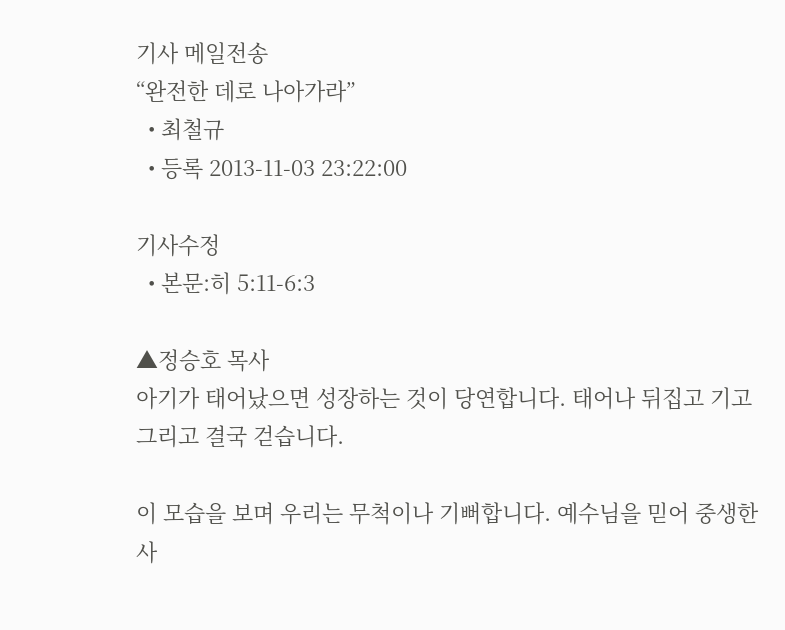기사 메일전송
“완전한 데로 나아가라”
  • 최철규
  • 등록 2013-11-03 23:22:00

기사수정
  • 본문:히 5:11-6:3

▲정승호 목사
아기가 태어났으면 성장하는 것이 당연합니다. 태어나 뒤집고 기고 그리고 결국 걷습니다.

이 모습을 보며 우리는 무척이나 기뻐합니다. 예수님을 믿어 중생한 사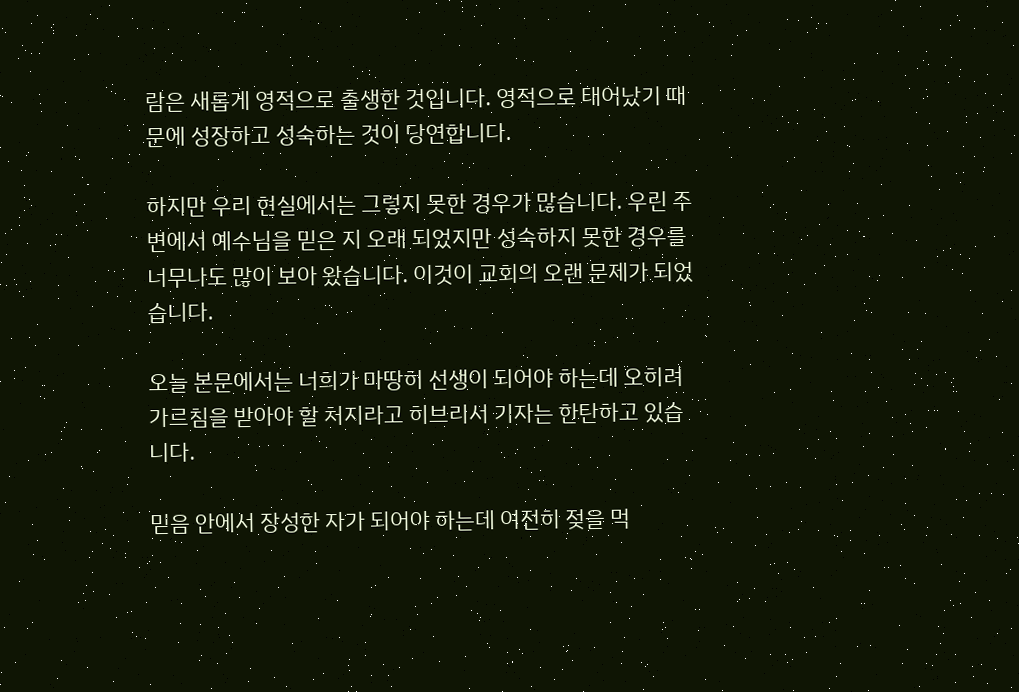람은 새롭게 영적으로 출생한 것입니다. 영적으로 태어났기 때문에 성장하고 성숙하는 것이 당연합니다.

하지만 우리 현실에서는 그렇지 못한 경우가 많습니다. 우린 주변에서 예수님을 믿은 지 오래 되었지만 성숙하지 못한 경우를 너무나도 많이 보아 왔습니다. 이것이 교회의 오랜 문제가 되었습니다.

오늘 본문에서는 너희가 마땅히 선생이 되어야 하는데 오히려 가르침을 받아야 할 처지라고 히브리서 기자는 한탄하고 있습니다.

믿음 안에서 장성한 자가 되어야 하는데 여전히 젖을 먹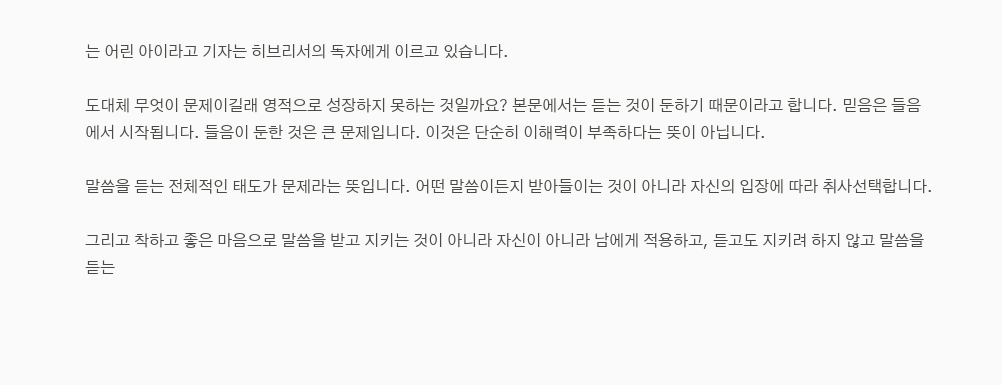는 어린 아이라고 기자는 히브리서의 독자에게 이르고 있습니다.

도대체 무엇이 문제이길래 영적으로 성장하지 못하는 것일까요? 본문에서는 듣는 것이 둔하기 때문이라고 합니다. 믿음은 들음에서 시작됩니다. 들음이 둔한 것은 큰 문제입니다. 이것은 단순히 이해력이 부족하다는 뜻이 아닙니다.

말씀을 듣는 전체적인 태도가 문제라는 뜻입니다. 어떤 말씀이든지 받아들이는 것이 아니라 자신의 입장에 따라 취사선택합니다.

그리고 착하고 좋은 마음으로 말씀을 받고 지키는 것이 아니라 자신이 아니라 남에게 적용하고, 듣고도 지키려 하지 않고 말씀을 듣는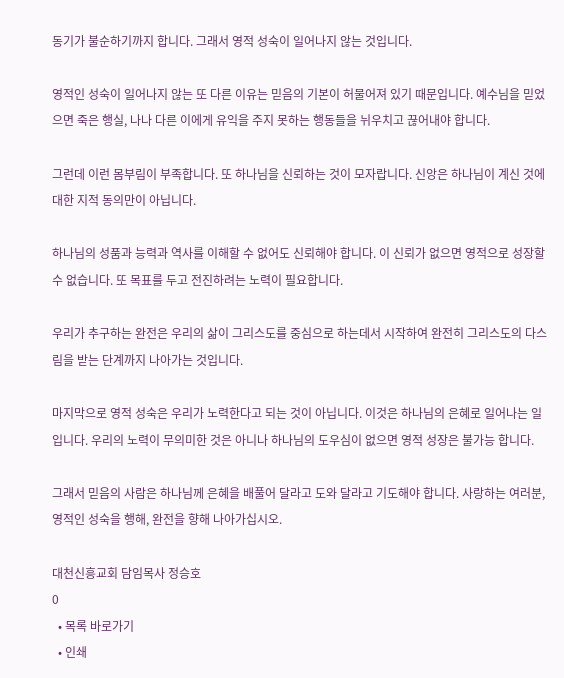동기가 불순하기까지 합니다. 그래서 영적 성숙이 일어나지 않는 것입니다.

영적인 성숙이 일어나지 않는 또 다른 이유는 믿음의 기본이 허물어져 있기 때문입니다. 예수님을 믿었으면 죽은 행실, 나나 다른 이에게 유익을 주지 못하는 행동들을 뉘우치고 끊어내야 합니다.

그런데 이런 몸부림이 부족합니다. 또 하나님을 신뢰하는 것이 모자랍니다. 신앙은 하나님이 계신 것에 대한 지적 동의만이 아닙니다.

하나님의 성품과 능력과 역사를 이해할 수 없어도 신뢰해야 합니다. 이 신뢰가 없으면 영적으로 성장할 수 없습니다. 또 목표를 두고 전진하려는 노력이 필요합니다.

우리가 추구하는 완전은 우리의 삶이 그리스도를 중심으로 하는데서 시작하여 완전히 그리스도의 다스림을 받는 단계까지 나아가는 것입니다.

마지막으로 영적 성숙은 우리가 노력한다고 되는 것이 아닙니다. 이것은 하나님의 은혜로 일어나는 일입니다. 우리의 노력이 무의미한 것은 아니나 하나님의 도우심이 없으면 영적 성장은 불가능 합니다.

그래서 믿음의 사람은 하나님께 은혜을 배풀어 달라고 도와 달라고 기도해야 합니다. 사랑하는 여러분, 영적인 성숙을 행해, 완전을 향해 나아가십시오.

대천신흥교회 담임목사 정승호
0
  • 목록 바로가기
  • 인쇄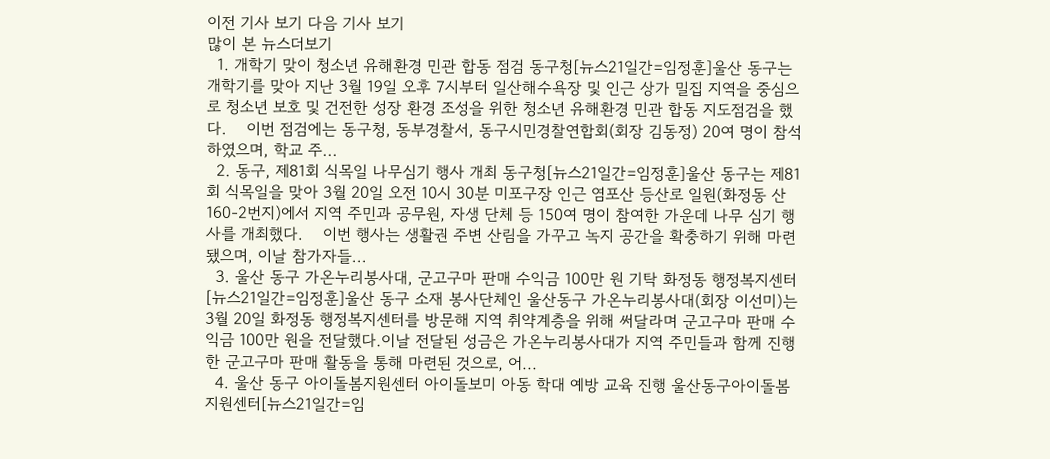이전 기사 보기 다음 기사 보기
많이 본 뉴스더보기
  1. 개학기 맞이 청소년 유해환경 민관 합동 점검 동구청[뉴스21일간=임정훈]울산 동구는 개학기를 맞아 지난 3월 19일 오후 7시부터 일산해수욕장 및 인근 상가 밀집 지역을 중심으로 청소년 보호 및 건전한 성장 환경 조성을 위한 청소년 유해환경 민관 합동 지도점검을 했다.    이번 점검에는 동구청, 동부경찰서, 동구시민경찰연합회(회장 김동정) 20여 명이 참석하였으며, 학교 주...
  2. 동구, 제81회 식목일 나무심기 행사 개최 동구청[뉴스21일간=임정훈]울산 동구는 제81회 식목일을 맞아 3월 20일 오전 10시 30분 미포구장 인근 염포산 등산로 일원(화정동 산160-2번지)에서 지역 주민과 공무원, 자생 단체 등 150여 명이 참여한 가운데 나무 심기 행사를 개최했다.    이번 행사는 생활권 주변 산림을 가꾸고 녹지 공간을 확충하기 위해 마련됐으며, 이날 참가자들...
  3. 울산 동구 가온누리봉사대, 군고구마 판매 수익금 100만 원 기탁 화정동 행정복지센터[뉴스21일간=임정훈]울산 동구 소재 봉사단체인 울산동구 가온누리봉사대(회장 이선미)는 3월 20일 화정동 행정복지센터를 방문해 지역 취약계층을 위해 써달라며 군고구마 판매 수익금 100만 원을 전달했다.이날 전달된 성금은 가온누리봉사대가 지역 주민들과 함께 진행한 군고구마 판매 활동을 통해 마련된 것으로, 어...
  4. 울산 동구 아이돌봄지원센터 아이돌보미 아동 학대 예방 교육 진행 울산동구아이돌봄지원센터[뉴스21일간=임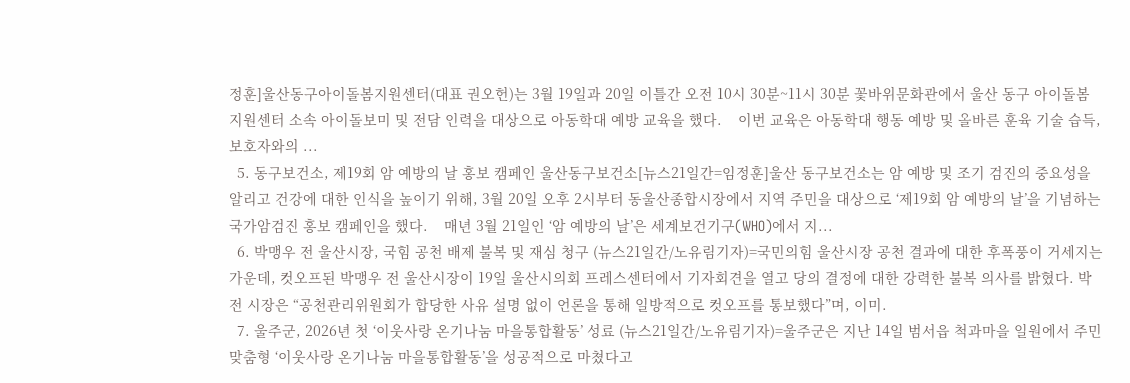정훈]울산동구아이돌봄지원센터(대표 권오헌)는 3월 19일과 20일 이틀간 오전 10시 30분~11시 30분 꽃바위문화관에서 울산 동구 아이돌봄지원센터 소속 아이돌보미 및 전담 인력을 대상으로 아동학대 예방 교육을 했다.    이번 교육은 아동학대 행동 예방 및 올바른 훈육 기술 습득, 보호자와의 ...
  5. 동구보건소, 제19회 암 예방의 날 홍보 캠페인 울산동구보건소[뉴스21일간=임정훈]울산 동구보건소는 암 예방 및 조기 검진의 중요성을 알리고 건강에 대한 인식을 높이기 위해, 3월 20일 오후 2시부터 동울산종합시장에서 지역 주민을 대상으로 ‘제19회 암 예방의 날’을 기념하는 국가암검진 홍보 캠페인을 했다.    매년 3월 21일인 ‘암 예방의 날’은 세계보건기구(WHO)에서 지...
  6. 박맹우 전 울산시장, 국힘 공천 배제 불복 및 재심 청구 (뉴스21일간/노유림기자)=국민의힘 울산시장 공천 결과에 대한 후폭풍이 거세지는 가운데, 컷오프된 박맹우 전 울산시장이 19일 울산시의회 프레스센터에서 기자회견을 열고 당의 결정에 대한 강력한 불복 의사를 밝혔다. 박 전 시장은 “공천관리위원회가 합당한 사유 설명 없이 언론을 통해 일방적으로 컷오프를 통보했다”며, 이미.
  7. 울주군, 2026년 첫 ‘이웃사랑 온기나눔 마을통합활동’ 성료 (뉴스21일간/노유림기자)=울주군은 지난 14일 범서읍 척과마을 일원에서 주민 맞춤형 ‘이웃사랑 온기나눔 마을통합활동’을 성공적으로 마쳤다고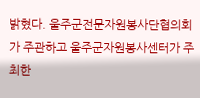밝혔다. 울주군전문자원봉사단협의회가 주관하고 울주군자원봉사센터가 주최한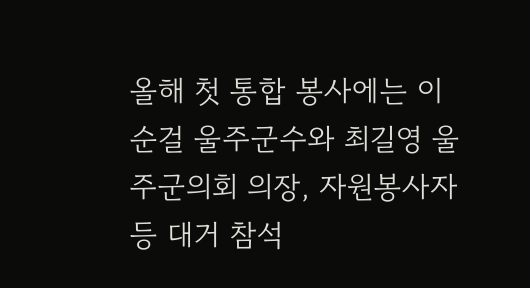올해 첫 통합 봉사에는 이순걸 울주군수와 최길영 울주군의회 의장, 자원봉사자 등 대거 참석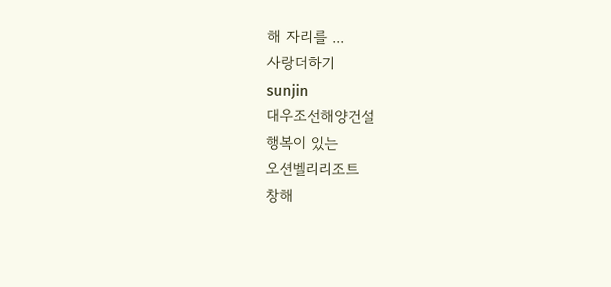해 자리를 ...
사랑더하기
sunjin
대우조선해양건설
행복이 있는
오션벨리리조트
창해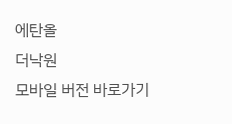에탄올
더낙원
모바일 버전 바로가기